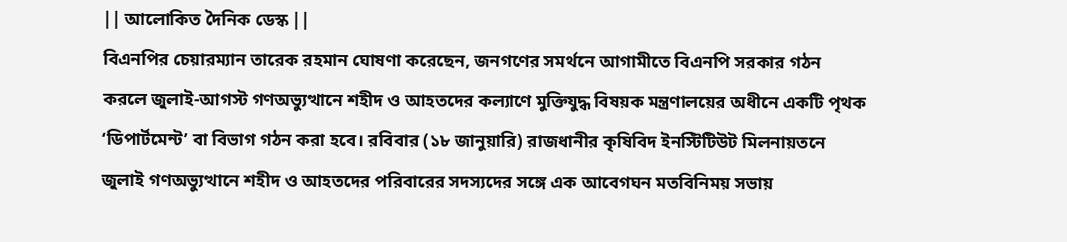|| আলোকিত দৈনিক ডেস্ক ||
বিএনপির চেয়ারম্যান তারেক রহমান ঘোষণা করেছেন, জনগণের সমর্থনে আগামীতে বিএনপি সরকার গঠন করলে জুলাই-আগস্ট গণঅভ্যুত্থানে শহীদ ও আহতদের কল্যাণে মুক্তিযুদ্ধ বিষয়ক মন্ত্রণালয়ের অধীনে একটি পৃথক ‘ডিপার্টমেন্ট’ বা বিভাগ গঠন করা হবে। রবিবার (১৮ জানুয়ারি) রাজধানীর কৃষিবিদ ইনস্টিটিউট মিলনায়তনে জুলাই গণঅভ্যুত্থানে শহীদ ও আহতদের পরিবারের সদস্যদের সঙ্গে এক আবেগঘন মতবিনিময় সভায়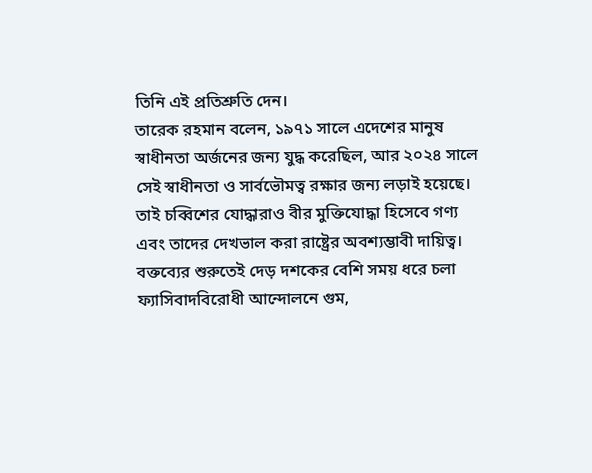তিনি এই প্রতিশ্রুতি দেন।
তারেক রহমান বলেন, ১৯৭১ সালে এদেশের মানুষ স্বাধীনতা অর্জনের জন্য যুদ্ধ করেছিল, আর ২০২৪ সালে সেই স্বাধীনতা ও সার্বভৌমত্ব রক্ষার জন্য লড়াই হয়েছে। তাই চব্বিশের যোদ্ধারাও বীর মুক্তিযোদ্ধা হিসেবে গণ্য এবং তাদের দেখভাল করা রাষ্ট্রের অবশ্যম্ভাবী দায়িত্ব।
বক্তব্যের শুরুতেই দেড় দশকের বেশি সময় ধরে চলা ফ্যাসিবাদবিরোধী আন্দোলনে গুম,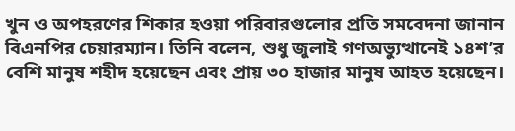খুন ও অপহরণের শিকার হওয়া পরিবারগুলোর প্রতি সমবেদনা জানান বিএনপির চেয়ারম্যান। তিনি বলেন, শুধু জুলাই গণঅভ্যুত্থানেই ১৪শ’র বেশি মানুষ শহীদ হয়েছেন এবং প্রায় ৩০ হাজার মানুষ আহত হয়েছেন।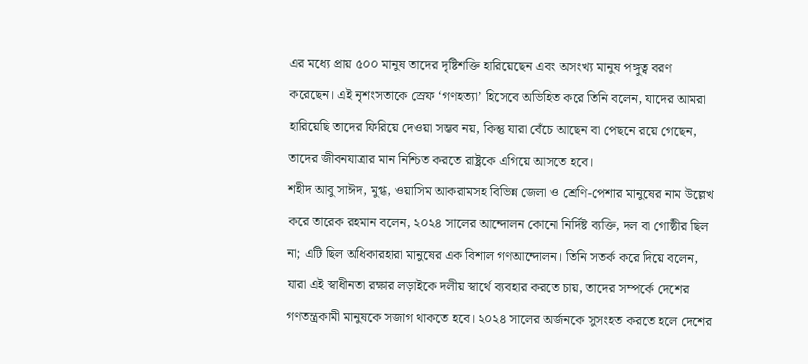এর মধ্যে প্রায় ৫০০ মানুষ তাদের দৃষ্টিশক্তি হারিয়েছেন এবং অসংখ্য মানুষ পঙ্গুত্ব বরণ করেছেন। এই নৃশংসতাকে স্রেফ ‘গণহত্যা’ হিসেবে অভিহিত করে তিনি বলেন, যাদের আমরা হারিয়েছি তাদের ফিরিয়ে দেওয়া সম্ভব নয়, কিন্তু যারা বেঁচে আছেন বা পেছনে রয়ে গেছেন, তাদের জীবনযাত্রার মান নিশ্চিত করতে রাষ্ট্রকে এগিয়ে আসতে হবে।
শহীদ আবু সাঈদ, মুগ্ধ, ওয়াসিম আকরামসহ বিভিন্ন জেলা ও শ্রেণি-পেশার মানুষের নাম উল্লেখ করে তারেক রহমান বলেন, ২০২৪ সালের আন্দোলন কোনো নির্দিষ্ট ব্যক্তি, দল বা গোষ্ঠীর ছিল না; এটি ছিল অধিকারহারা মানুষের এক বিশাল গণআন্দোলন। তিনি সতর্ক করে দিয়ে বলেন, যারা এই স্বাধীনতা রক্ষার লড়াইকে দলীয় স্বার্থে ব্যবহার করতে চায়, তাদের সম্পর্কে দেশের গণতন্ত্রকামী মানুষকে সজাগ থাকতে হবে। ২০২৪ সালের অর্জনকে সুসংহত করতে হলে দেশের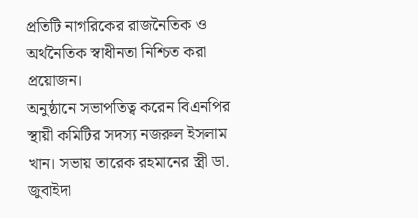প্রতিটি নাগরিকের রাজনৈতিক ও অর্থনৈতিক স্বাধীনতা নিশ্চিত করা প্রয়োজন।
অনুষ্ঠানে সভাপতিত্ব করেন বিএনপির স্থায়ী কমিটির সদস্য নজরুল ইসলাম খান। সভায় তারেক রহমানের স্ত্রী ডা. জুবাইদা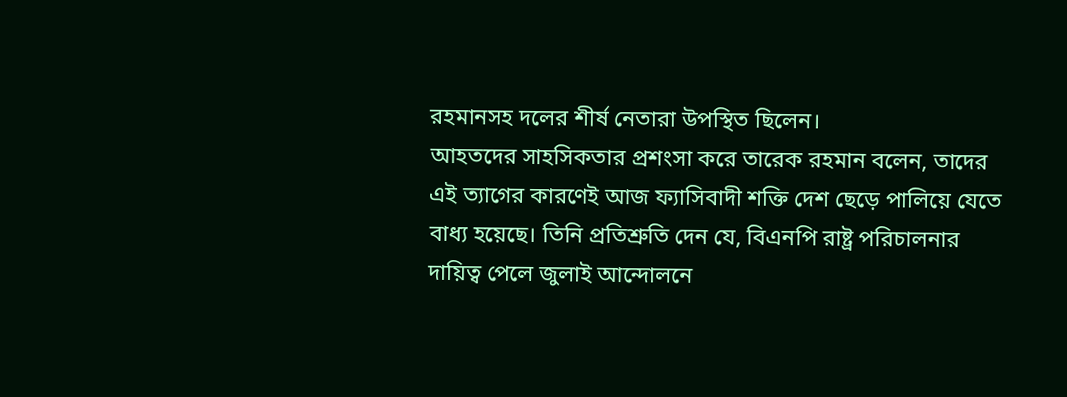রহমানসহ দলের শীর্ষ নেতারা উপস্থিত ছিলেন।
আহতদের সাহসিকতার প্রশংসা করে তারেক রহমান বলেন, তাদের এই ত্যাগের কারণেই আজ ফ্যাসিবাদী শক্তি দেশ ছেড়ে পালিয়ে যেতে বাধ্য হয়েছে। তিনি প্রতিশ্রুতি দেন যে, বিএনপি রাষ্ট্র পরিচালনার দায়িত্ব পেলে জুলাই আন্দোলনে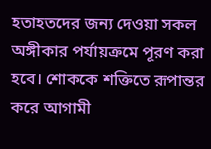হতাহতদের জন্য দেওয়া সকল অঙ্গীকার পর্যায়ক্রমে পূরণ করা হবে। শোককে শক্তিতে রূপান্তর করে আগামী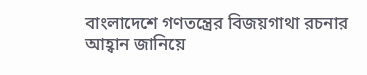বাংলাদেশে গণতন্ত্রের বিজয়গাথা রচনার আহ্বান জানিয়ে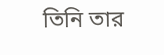তিনি তার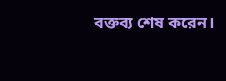বক্তব্য শেষ করেন।